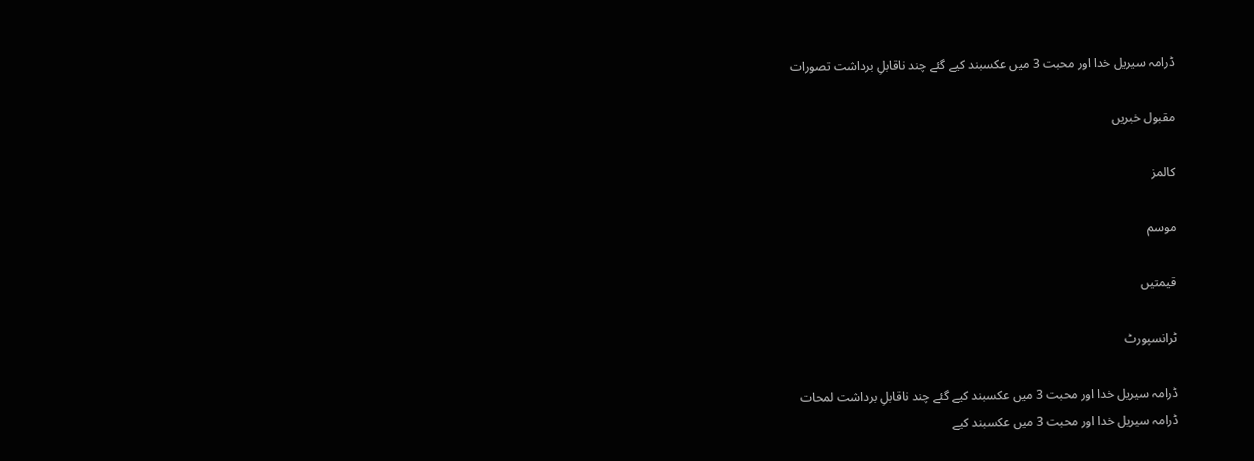ڈرامہ سیریل خدا اور محبت 3 میں عکسبند کیے گئے چند ناقابلِ برداشت تصورات

مقبول خبریں

کالمز

موسم

قیمتیں

ٹرانسپورٹ

ڈرامہ سیریل خدا اور محبت 3 میں عکسبند کیے گئے چند ناقابلِ برداشت لمحات
ڈرامہ سیریل خدا اور محبت 3 میں عکسبند کیے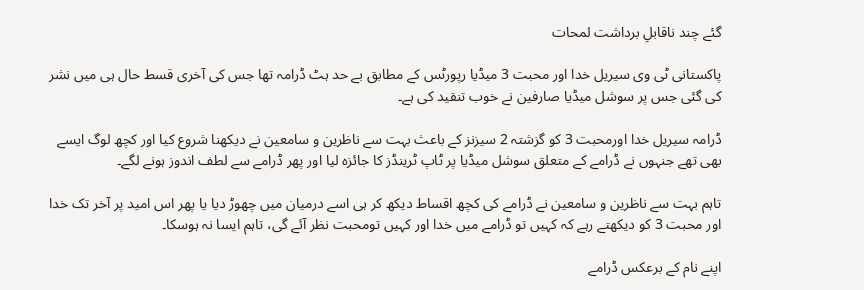گئے چند ناقابلِ برداشت لمحات

پاکستانی ٹی وی سیریل خدا اور محبت 3 میڈیا رپورٹس کے مطابق بے حد ہٹ ڈرامہ تھا جس کی آخری قسط حال ہی میں نشر کی گئی جس پر سوشل میڈیا صارفین نے خوب تنقید کی ہے۔

ڈرامہ سیریل خدا اورمحبت 3 کو گزشتہ 2 سیزنز کے باعث بہت سے ناظرین و سامعین نے دیکھنا شروع کیا اور کچھ لوگ ایسے بھی تھے جنہوں نے ڈرامے کے متعلق سوشل میڈیا پر ٹاپ ٹرینڈز کا جائزہ لیا اور پھر ڈرامے سے لطف اندوز ہونے لگے۔

تاہم بہت سے ناظرین و سامعین نے ڈرامے کی کچھ اقساط دیکھ کر ہی اسے درمیان میں چھوڑ دیا یا پھر اس امید پر آخر تک خدا اور محبت 3 کو دیکھتے رہے کہ کہیں تو ڈرامے میں خدا اور کہیں تومحبت نظر آئے گی، تاہم ایسا نہ ہوسکا۔

اپنے نام کے برعکس ڈرامے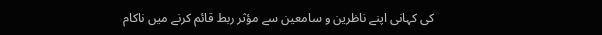کی کہانی اپنے ناظرین و سامعین سے مؤثر ربط قائم کرنے میں ناکام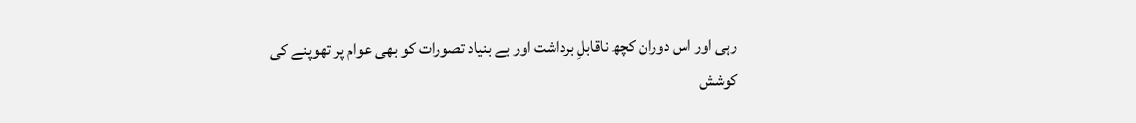رہی اور اس دوران کچھ ناقابلِ برداشت اور بے بنیاد تصورات کو بھی عوام پر تھوپنے کی کوشش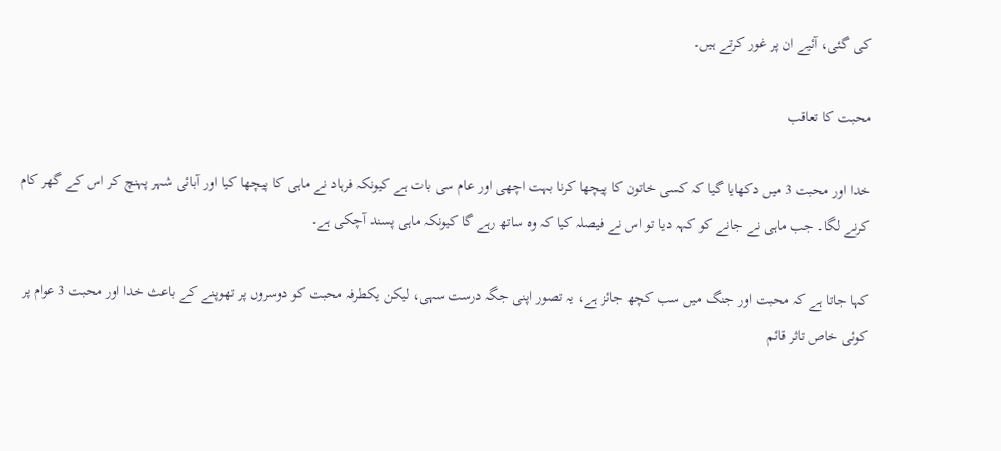کی گئی، آئیے ان پر غور کرتے ہیں۔

محبت کا تعاقب

خدا اور محبت 3 میں دکھایا گیا کہ کسی خاتون کا پیچھا کرنا بہت اچھی اور عام سی بات ہے کیونکہ فرہاد نے ماہی کا پیچھا کیا اور آبائی شہر پہنچ کر اس کے گھر کام کرنے لگا۔ جب ماہی نے جانے کو کہہ دیا تو اس نے فیصلہ کیا کہ وہ ساتھ رہے گا کیونکہ ماہی پسند آچکی ہے۔

کہا جاتا ہے کہ محبت اور جنگ میں سب کچھ جائز ہے، یہ تصور اپنی جگہ درست سہی، لیکن یکطرفہ محبت کو دوسروں پر تھوپنے کے باعث خدا اور محبت 3 عوام پر کوئی خاص تاثر قائم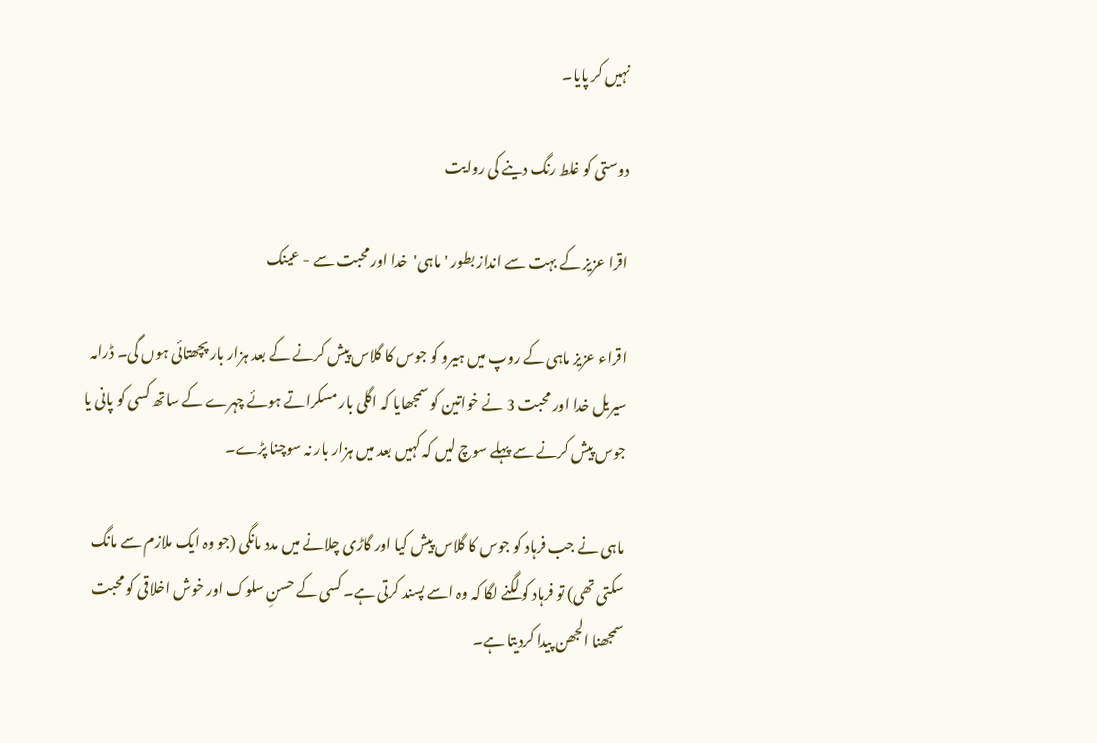نہیں کر پایا۔

دوستی کو غلط رنگ دینے کی روایت

اقرا عزیز کے بہت سے انداز بطور 'ماہی'  خدا اور محبت سے - عینک

اقراء عزیز ماہی کے روپ میں ہیرو کو جوس کا گلاس پیش کرنے کے بعد ہزار بار پچھتائی ہوں گی۔ ڈرامہ سیریل خدا اور محبت 3 نے خواتین کو سمجھایا کہ اگلی بار مسکراتے ہوئے چہرے کے ساتھ کسی کو پانی یا جوس پیش کرنے سے پہلے سوچ لیں کہ کہیں بعد میں ہزار بار نہ سوچنا پڑے۔

ماہی نے جب فرہاد کو جوس کا گلاس پیش کیا اور گاڑی چلانے میں مدد مانگی (جو وہ ایک ملازم سے مانگ سکتی تھی) تو فرہاد کو لگنے لگا کہ وہ اسے پسند کرتی ہے۔ کسی کے حسنِ سلوک اور خوش اخلاقی کو محبت سمجھنا الجھن پیدا کردیتا ہے۔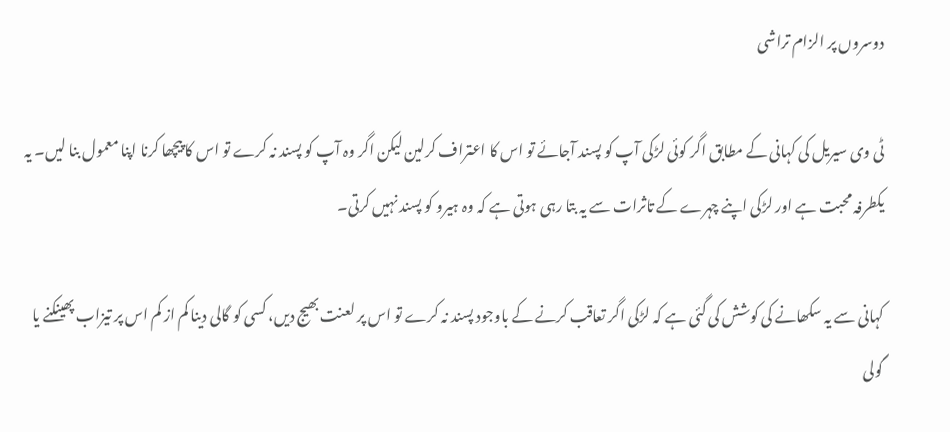دوسروں پر الزام تراشی

ٹی وی سیریل کی کہانی کے مطابق اگر کوئی لڑکی آپ کو پسند آجائے تو اس کا اعتراف کرلین لیکن اگر وہ آپ کو پسند نہ کرے تو اس کا پیچھا کرنا اپنا معمول بنا لیں۔ یہ یکطرفہ محبت ہے اور لڑکی اپنے چہرے کے تاثرات سے یہ بتا رہی ہوتی ہے کہ وہ ہیرو کو پسند نہیں کرتی۔

کہانی سے یہ سکھانے کی کوشش کی گئی ہے کہ لڑکی اگر تعاقب کرنے کے باوجود پسند نہ کرے تو اس پر لعنت بھیج دیں، کسی کو گالی دینا کم از کم اس پر تیزاب پھینکنے یا گولی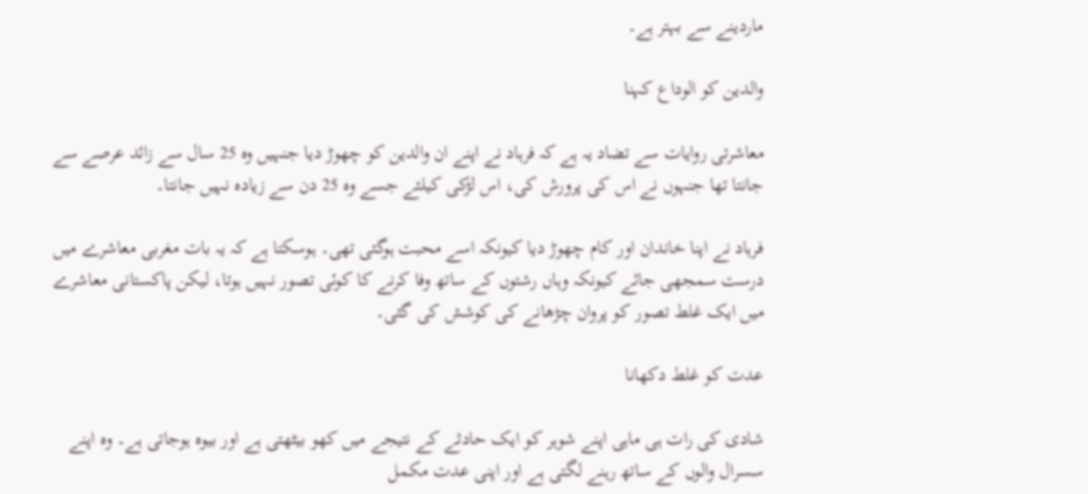ماردینے سے بہتر ہے۔

والدین کو الوداع کہنا

معاشرتی روایات سے تضاد یہ ہے کہ فرہاد نے اپنے ان والدین کو چھوڑ دیا جنہیں وہ 25 سال سے زائد عرصے سے جانتا تھا جنہوں نے اس کی پرورش کی، اس لڑکی کیلئے جسے وہ 25 دن سے زیادہ نہیں جانتا۔

فرہاد نے اپنا خاندان اور کام چھوڑ دیا کیونکہ اسے محبت ہوگئی تھی۔ ہوسکتا ہے کہ یہ بات مغربی معاشرے میں درست سمجھی جائے کیونکہ وہاں رشتوں کے ساتھ وفا کرنے کا کوئی تصور نہیں ہوتا، لیکن پاکستانی معاشرے میں ایک غلط تصور کو پروان چڑھانے کی کوشش کی گئی۔

عدت کو غلط دکھانا

شادی کی رات ہی ماہی اپنے شوہر کو ایک حادثے کے نتیجے میں کھو بیٹھتی ہے اور بیوہ ہوجاتی ہے۔ وہ اپنے سسرال والوں کے ساتھ رہنے لگتی ہے اور اپنی عدت مکمل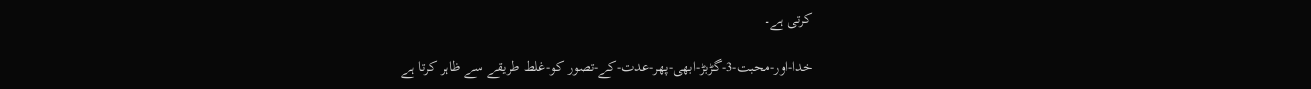کرتی ہے۔

خدا-اور-محبت-3-گڑبڑ-ابھی-پھر-عدت-کے-تصور کو-غلط طریقے سے ظاہر کرتا ہے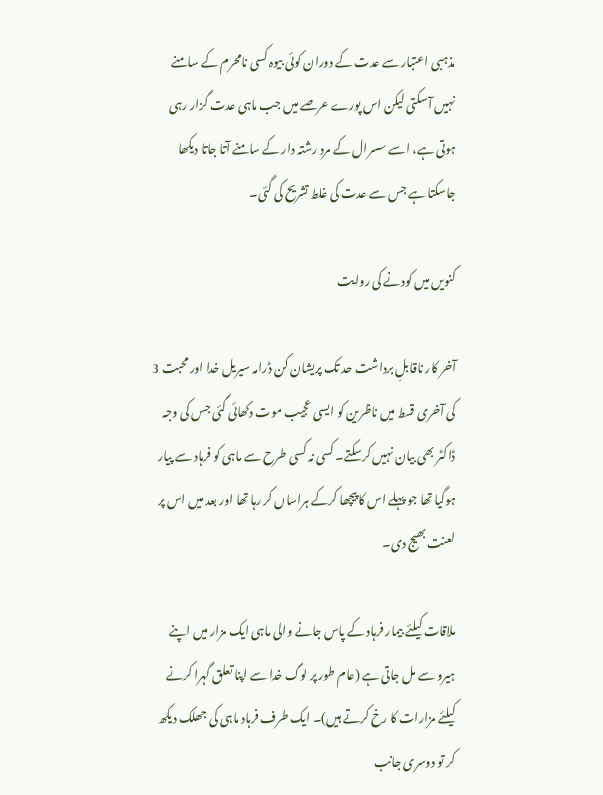مذہبی اعتبار سے عدت کے دوران کوئی بیوہ کسی نامحرم کے سامنے نہیں آسکتی لیکن اس پورے عرصے میں جب ماہی عدت گزار رہی ہوتی ہے، اسے سسرال کے مرد رشتہ دار کے سامنے آتا جاتا دیکھا جاسکتا ہے جس سے عدت کی غلط تشریح کی گئی۔

کنویں میں کودنے کی روایت

آخر کار ناقابلِ برداشت حد تک پریشان کن ڈرامہ سیریل خدا اور محبت 3 کی آخری قسط میں ناظرین کو ایسی عجیب موت دکھائی گئی جس کی وجہ ڈاکٹر بھی بیان نہیں کرسکتے۔ کسی نہ کسی طرح سے ماہی کو فرہاد سے پیار ہوگیا تھا جو پہلے اس کا پیچھا کرکے ہراساں کر رہا تھا اور بعد میں اس پر لعنت بھیج دی۔

ملاقات کیلئے بیمار فرہاد کے پاس جانے والی ماہی ایک مزار میں اپنے ہیرو سے مل جاتی ہے (عام طور پر لوگ خدا سے اپنا تعلق گہرا کرنے کیلئے مزارات کا رخ کرتے ہیں)۔ ایک طرف فرہاد ماہی کی جھلک دیکھ کر تو دوسری جانب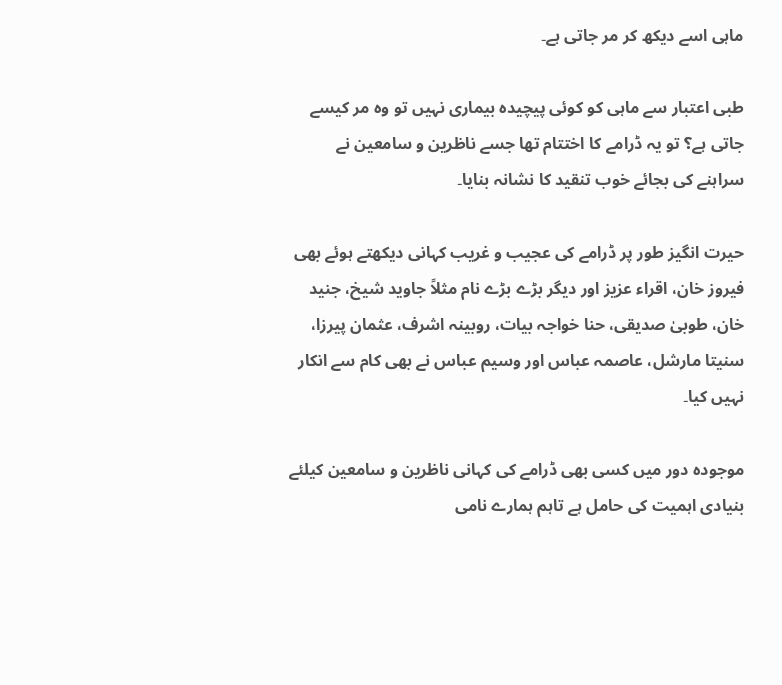ماہی اسے دیکھ کر مر جاتی ہے۔

طبی اعتبار سے ماہی کو کوئی پیچیدہ بیماری نہیں تو وہ مر کیسے جاتی ہے؟ تو یہ ڈرامے کا اختتام تھا جسے ناظرین و سامعین نے سراہنے کی بجائے خوب تنقید کا نشانہ بنایا۔

حیرت انگیز طور پر ڈرامے کی عجیب و غریب کہانی دیکھتے ہوئے بھی فیروز خان، اقراء عزیز اور دیگر بڑے بڑے نام مثلاً جاوید شیخ، جنید خان، طوبیٰ صدیقی، حنا خواجہ بیات، روبینہ اشرف، عثمان پیرزا، سنیتا مارشل، عاصمہ عباس اور وسیم عباس نے بھی کام سے انکار نہیں کیا۔

موجودہ دور میں کسی بھی ڈرامے کی کہانی ناظرین و سامعین کیلئے بنیادی اہمیت کی حامل ہے تاہم ہمارے نامی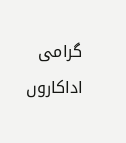گرامی اداکاروں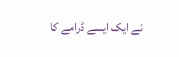نے ایک ایسے ڈرامے کا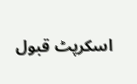اسکرپٹ قبول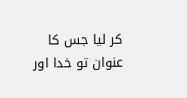کر لیا جس کا عنوان تو خدا اور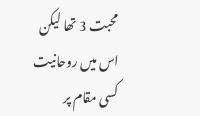محبت 3 تھا لیکن اس میں روحانیت کسی مقام پر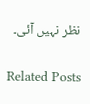نظر نہیں آئی۔

Related Posts